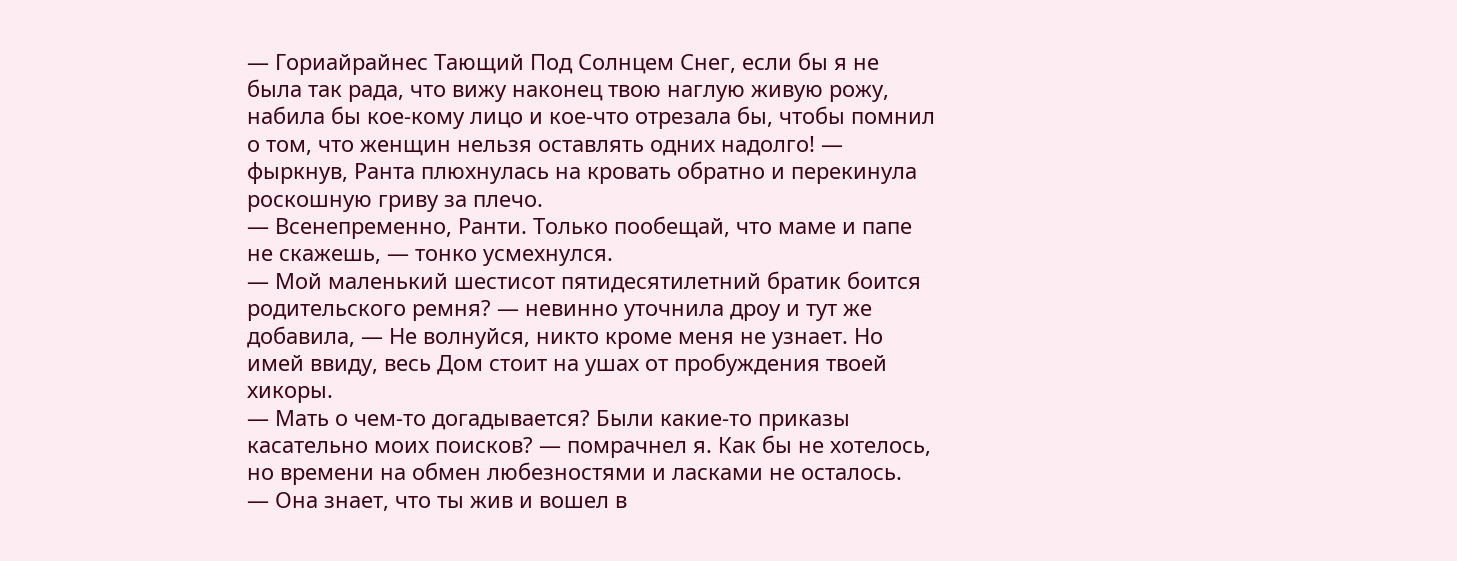— Гориайрайнес Тающий Под Солнцем Снег, если бы я не была так рада, что вижу наконец твою наглую живую рожу, набила бы кое-кому лицо и кое-что отрезала бы, чтобы помнил о том, что женщин нельзя оставлять одних надолго! — фыркнув, Ранта плюхнулась на кровать обратно и перекинула роскошную гриву за плечо.
— Всенепременно, Ранти. Только пообещай, что маме и папе не скажешь, — тонко усмехнулся.
— Мой маленький шестисот пятидесятилетний братик боится родительского ремня? — невинно уточнила дроу и тут же добавила, — Не волнуйся, никто кроме меня не узнает. Но имей ввиду, весь Дом стоит на ушах от пробуждения твоей хикоры.
— Мать о чем-то догадывается? Были какие-то приказы касательно моих поисков? — помрачнел я. Как бы не хотелось, но времени на обмен любезностями и ласками не осталось.
— Она знает, что ты жив и вошел в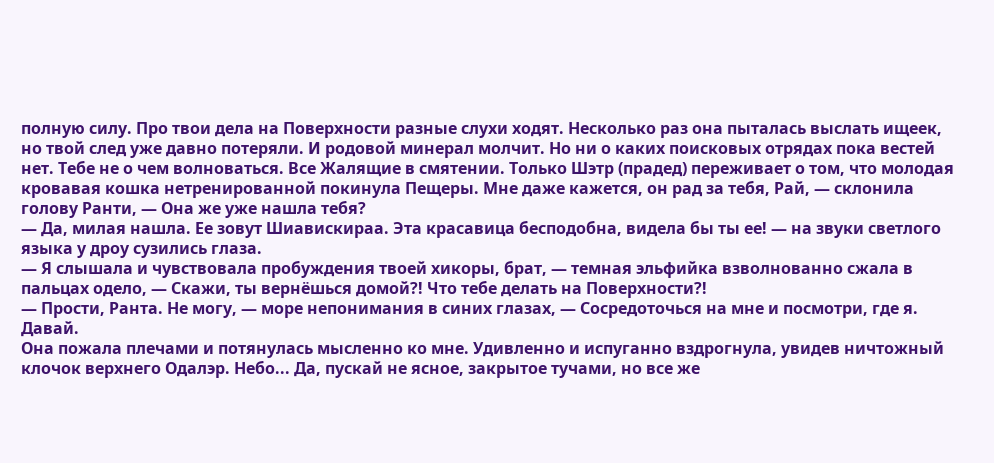полную силу. Про твои дела на Поверхности разные слухи ходят. Несколько раз она пыталась выслать ищеек, но твой след уже давно потеряли. И родовой минерал молчит. Но ни о каких поисковых отрядах пока вестей нет. Тебе не о чем волноваться. Все Жалящие в смятении. Только Шэтр (прадед) переживает о том, что молодая кровавая кошка нетренированной покинула Пещеры. Мне даже кажется, он рад за тебя, Рай, — склонила голову Ранти, — Она же уже нашла тебя?
— Да, милая нашла. Ее зовут Шиавискираа. Эта красавица бесподобна, видела бы ты ее! — на звуки светлого языка у дроу сузились глаза.
— Я слышала и чувствовала пробуждения твоей хикоры, брат, — темная эльфийка взволнованно сжала в пальцах одело, — Скажи, ты вернёшься домой?! Что тебе делать на Поверхности?!
— Прости, Ранта. Не могу, — море непонимания в синих глазах, — Сосредоточься на мне и посмотри, где я. Давай.
Она пожала плечами и потянулась мысленно ко мне. Удивленно и испуганно вздрогнула, увидев ничтожный клочок верхнего Одалэр. Небо... Да, пускай не ясное, закрытое тучами, но все же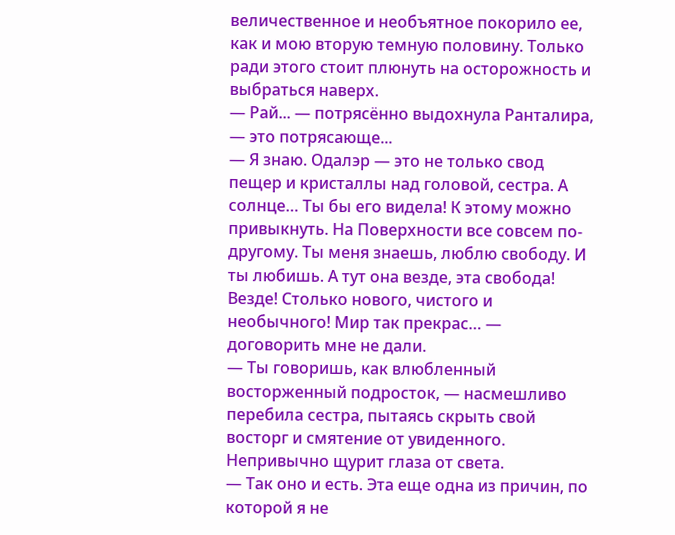величественное и необъятное покорило ее, как и мою вторую темную половину. Только ради этого стоит плюнуть на осторожность и выбраться наверх.
— Рай... — потрясённо выдохнула Ранталира, — это потрясающе...
— Я знаю. Одалэр — это не только свод пещер и кристаллы над головой, сестра. А солнце… Ты бы его видела! К этому можно привыкнуть. На Поверхности все совсем по-другому. Ты меня знаешь, люблю свободу. И ты любишь. А тут она везде, эта свобода! Везде! Столько нового, чистого и необычного! Мир так прекрас… — договорить мне не дали.
— Ты говоришь, как влюбленный восторженный подросток, — насмешливо перебила сестра, пытаясь скрыть свой восторг и смятение от увиденного. Непривычно щурит глаза от света.
— Так оно и есть. Эта еще одна из причин, по которой я не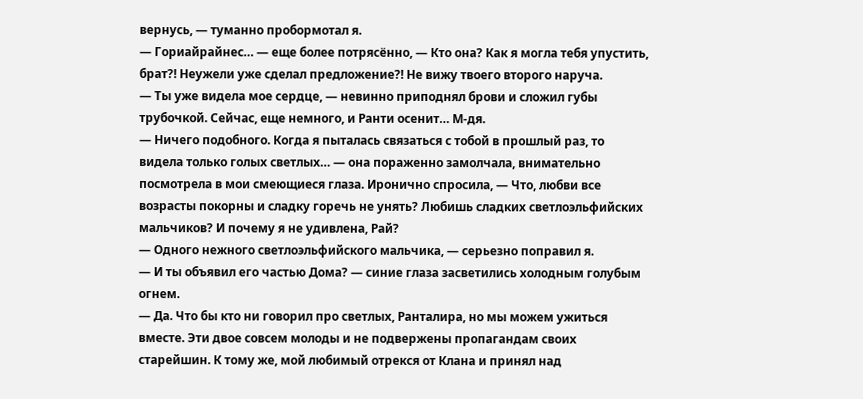вернусь, — туманно пробормотал я.
— Гориайрайнес… — еще более потрясённо, — Кто она? Как я могла тебя упустить, брат?! Неужели уже сделал предложение?! Не вижу твоего второго наруча.
— Ты уже видела мое сердце, — невинно приподнял брови и сложил губы трубочкой. Сейчас, еще немного, и Ранти осенит… М-дя.
— Ничего подобного. Когда я пыталась связаться с тобой в прошлый раз, то видела только голых светлых… — она пораженно замолчала, внимательно посмотрела в мои смеющиеся глаза. Иронично спросила, — Что, любви все возрасты покорны и сладку горечь не унять? Любишь сладких светлоэльфийских мальчиков? И почему я не удивлена, Рай?
— Одного нежного светлоэльфийского мальчика, — серьезно поправил я.
— И ты объявил его частью Дома? — синие глаза засветились холодным голубым огнем.
— Да. Что бы кто ни говорил про светлых, Ранталира, но мы можем ужиться вместе. Эти двое совсем молоды и не подвержены пропагандам своих старейшин. К тому же, мой любимый отрекся от Клана и принял над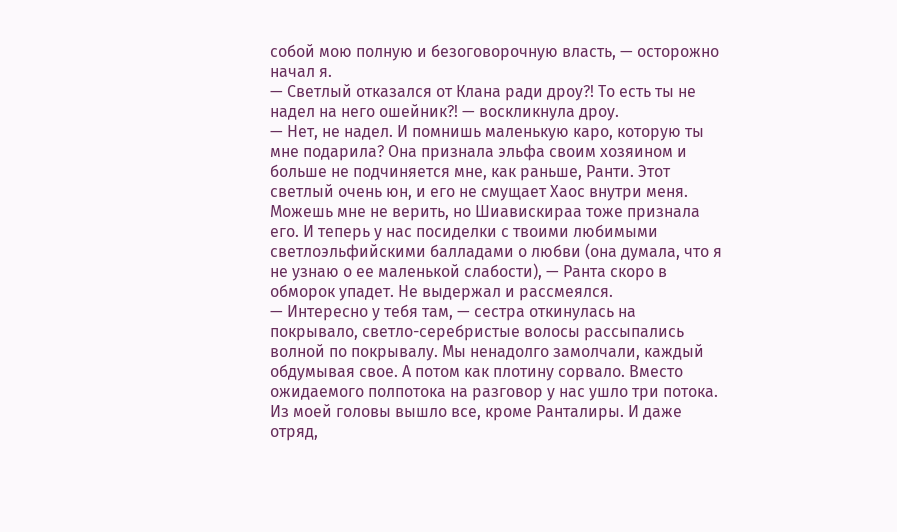собой мою полную и безоговорочную власть, — осторожно начал я.
— Светлый отказался от Клана ради дроу?! То есть ты не надел на него ошейник?! — воскликнула дроу.
— Нет, не надел. И помнишь маленькую каро, которую ты мне подарила? Она признала эльфа своим хозяином и больше не подчиняется мне, как раньше, Ранти. Этот светлый очень юн, и его не смущает Хаос внутри меня. Можешь мне не верить, но Шиавискираа тоже признала его. И теперь у нас посиделки с твоими любимыми светлоэльфийскими балладами о любви (она думала, что я не узнаю о ее маленькой слабости), — Ранта скоро в обморок упадет. Не выдержал и рассмеялся.
— Интересно у тебя там, — сестра откинулась на покрывало, светло-серебристые волосы рассыпались волной по покрывалу. Мы ненадолго замолчали, каждый обдумывая свое. А потом как плотину сорвало. Вместо ожидаемого полпотока на разговор у нас ушло три потока. Из моей головы вышло все, кроме Ранталиры. И даже отряд,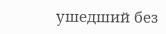ушедший без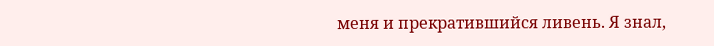меня и прекратившийся ливень. Я знал,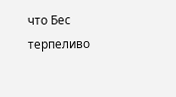что Бес терпеливо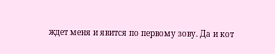ждет меня и явится по первому зову. Да и кот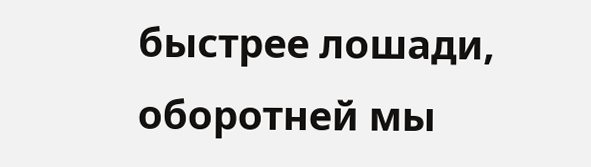быстрее лошади, оборотней мы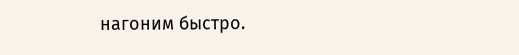нагоним быстро.